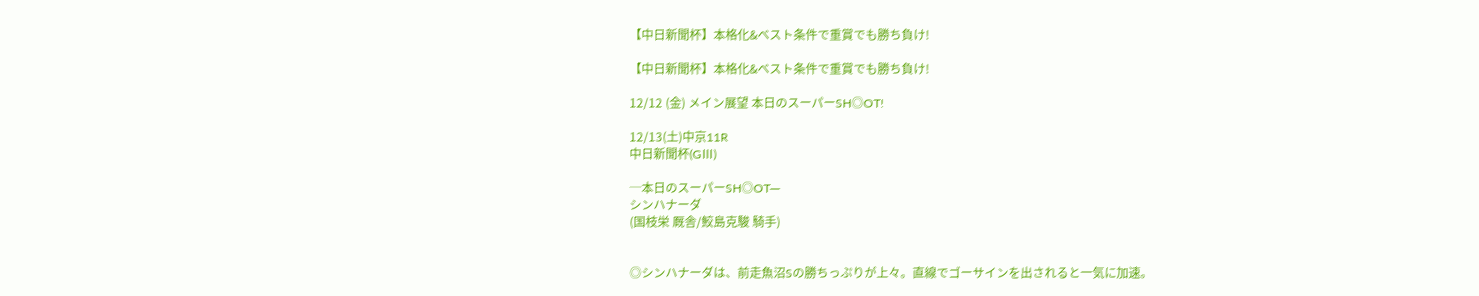【中日新聞杯】本格化&ベスト条件で重賞でも勝ち負け!

【中日新聞杯】本格化&ベスト条件で重賞でも勝ち負け!

12/12 (金) メイン展望 本日のスーパーSH◎OT!

12/13(土)中京11R
中日新聞杯(GⅢ)

─本日のスーパーSH◎OT─
シンハナーダ
(国枝栄 厩舎/鮫島克駿 騎手)


◎シンハナーダは、前走魚沼Sの勝ちっぷりが上々。直線でゴーサインを出されると一気に加速。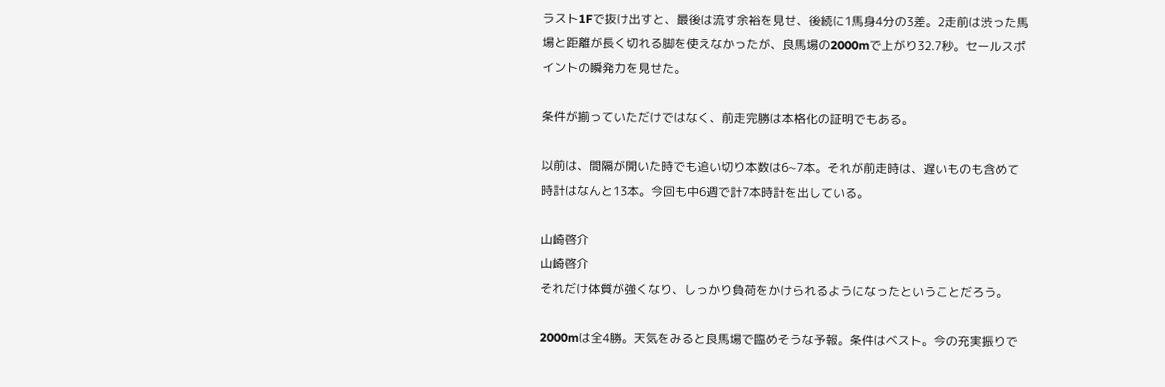ラスト1Fで抜け出すと、最後は流す余裕を見せ、後続に1馬身4分の3差。2走前は渋った馬場と距離が長く切れる脚を使えなかったが、良馬場の2000mで上がり32.7秒。セールスポイントの瞬発力を見せた。

条件が揃っていただけではなく、前走完勝は本格化の証明でもある。

以前は、間隔が開いた時でも追い切り本数は6~7本。それが前走時は、遅いものも含めて時計はなんと13本。今回も中6週で計7本時計を出している。

山崎啓介
山崎啓介
それだけ体質が強くなり、しっかり負荷をかけられるようになったということだろう。

2000mは全4勝。天気をみると良馬場で臨めそうな予報。条件はベスト。今の充実振りで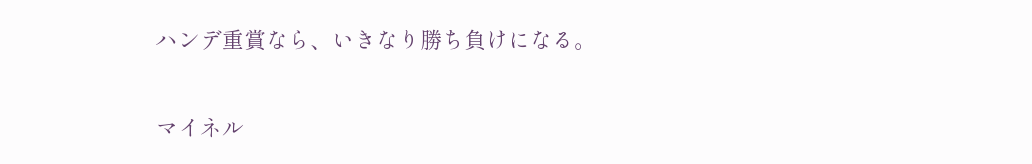ハンデ重賞なら、いきなり勝ち負けになる。

マイネル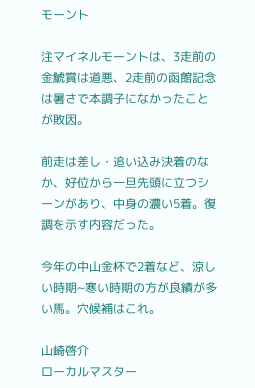モーント

注マイネルモーントは、3走前の金鯱賞は道悪、2走前の函館記念は暑さで本調子になかったことが敗因。

前走は差し・追い込み決着のなか、好位から一旦先頭に立つシーンがあり、中身の濃い5着。復調を示す内容だった。

今年の中山金杯で2着など、涼しい時期~寒い時期の方が良績が多い馬。穴候補はこれ。

山崎啓介
ローカルマスター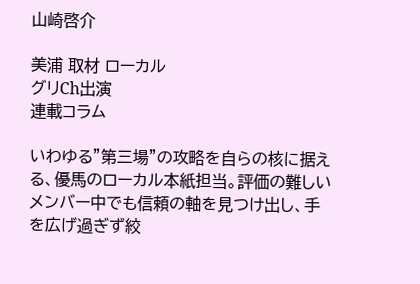山崎啓介

美浦 取材 ローカル
グリCh出演
連載コラム

いわゆる"第三場"の攻略を自らの核に据える、優馬のローカル本紙担当。評価の難しいメンバー中でも信頼の軸を見つけ出し、手を広げ過ぎず絞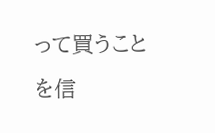って買うことを信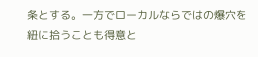条とする。一方でローカルならではの爆穴を紐に拾うことも得意と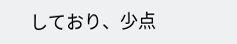しており、少点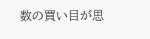数の買い目が思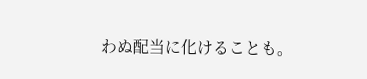わぬ配当に化けることも。